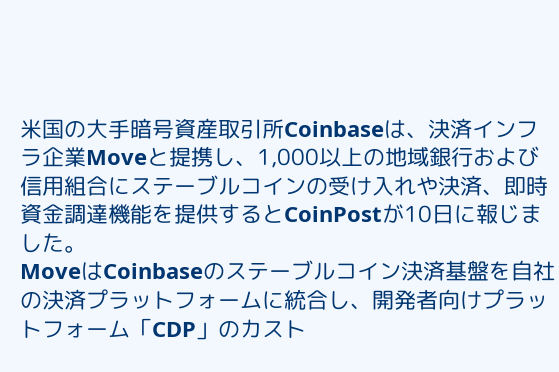米国の大手暗号資産取引所Coinbaseは、決済インフラ企業Moveと提携し、1,000以上の地域銀行および信用組合にステーブルコインの受け入れや決済、即時資金調達機能を提供するとCoinPostが10日に報じました。
MoveはCoinbaseのステーブルコイン決済基盤を自社の決済プラットフォームに統合し、開発者向けプラットフォーム「CDP」のカスト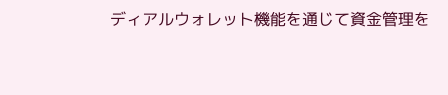ディアルウォレット機能を通じて資金管理を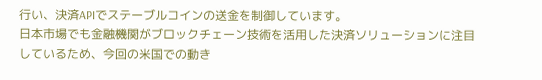行い、決済APIでステーブルコインの送金を制御しています。
日本市場でも金融機関がブロックチェーン技術を活用した決済ソリューションに注目しているため、今回の米国での動き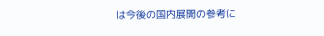は今後の国内展開の参考に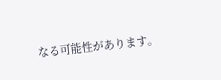なる可能性があります。